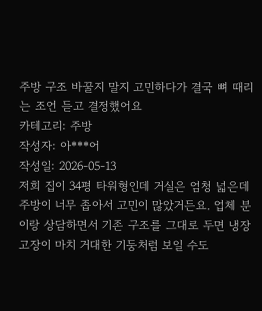주방 구조 바꿀지 말지 고민하다가 결국 뼈 때리는 조언 듣고 결정했어요
카테고리: 주방
작성자: 아***어
작성일: 2026-05-13
저희 집이 34평 타워형인데 거실은 엄청 넓은데 주방이 너무 좁아서 고민이 많았거든요. 업체 분이랑 상담하면서 기존 구조를 그대로 두면 냉장고장이 마치 거대한 기둥처럼 보일 수도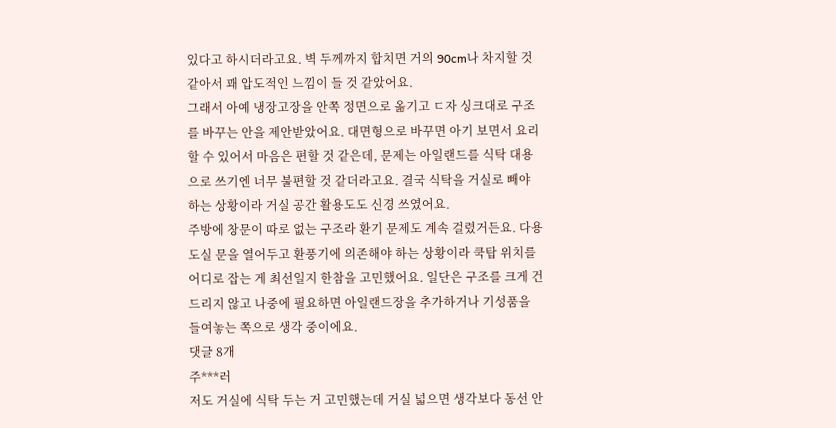있다고 하시더라고요. 벽 두께까지 합치면 거의 90cm나 차지할 것 같아서 꽤 압도적인 느낌이 들 것 같았어요.
그래서 아예 냉장고장을 안쪽 정면으로 옮기고 ㄷ자 싱크대로 구조를 바꾸는 안을 제안받았어요. 대면형으로 바꾸면 아기 보면서 요리할 수 있어서 마음은 편할 것 같은데, 문제는 아일랜드를 식탁 대용으로 쓰기엔 너무 불편할 것 같더라고요. 결국 식탁을 거실로 빼야 하는 상황이라 거실 공간 활용도도 신경 쓰였어요.
주방에 창문이 따로 없는 구조라 환기 문제도 계속 걸렸거든요. 다용도실 문을 열어두고 환풍기에 의존해야 하는 상황이라 쿡탑 위치를 어디로 잡는 게 최선일지 한참을 고민했어요. 일단은 구조를 크게 건드리지 않고 나중에 필요하면 아일랜드장을 추가하거나 기성품을 들여놓는 쪽으로 생각 중이에요.
댓글 8개
주***러
저도 거실에 식탁 두는 거 고민했는데 거실 넓으면 생각보다 동선 안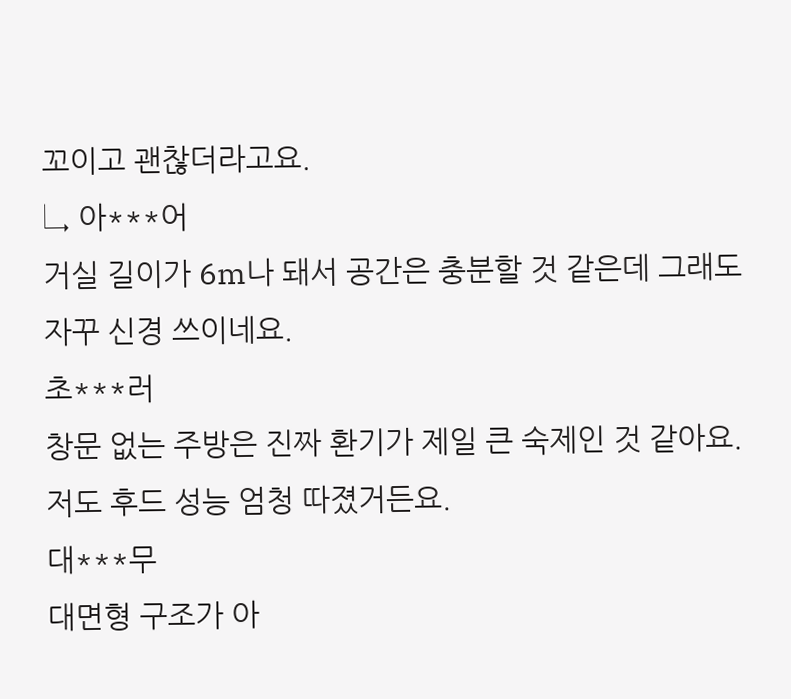꼬이고 괜찮더라고요.
↳ 아***어
거실 길이가 6m나 돼서 공간은 충분할 것 같은데 그래도 자꾸 신경 쓰이네요.
초***러
창문 없는 주방은 진짜 환기가 제일 큰 숙제인 것 같아요. 저도 후드 성능 엄청 따졌거든요.
대***무
대면형 구조가 아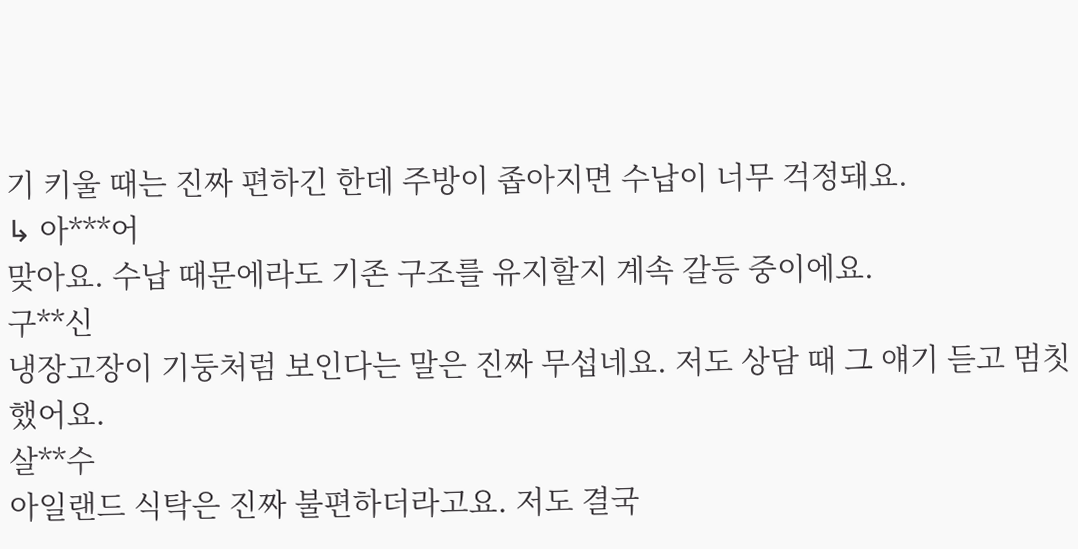기 키울 때는 진짜 편하긴 한데 주방이 좁아지면 수납이 너무 걱정돼요.
↳ 아***어
맞아요. 수납 때문에라도 기존 구조를 유지할지 계속 갈등 중이에요.
구**신
냉장고장이 기둥처럼 보인다는 말은 진짜 무섭네요. 저도 상담 때 그 얘기 듣고 멈칫했어요.
살**수
아일랜드 식탁은 진짜 불편하더라고요. 저도 결국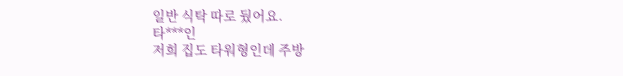일반 식탁 따로 뒀어요.
타***인
저희 집도 타워형인데 주방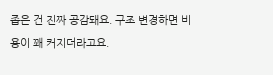좁은 건 진짜 공감돼요. 구조 변경하면 비용이 꽤 커지더라고요.